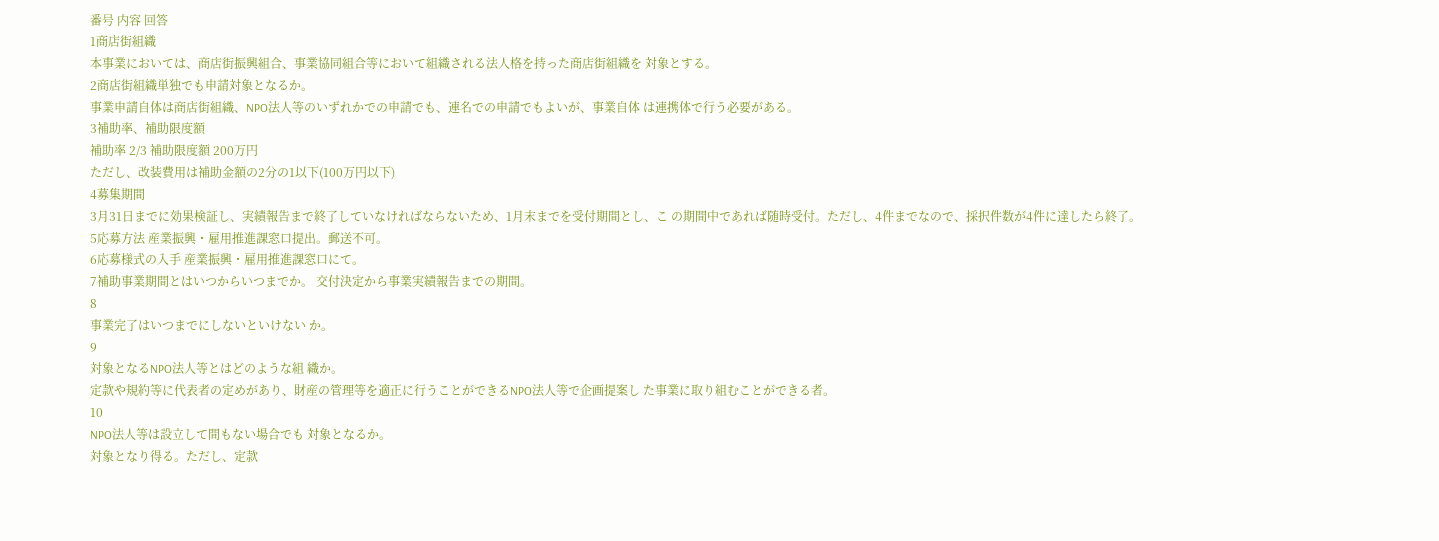番号 内容 回答
1商店街組織
本事業においては、商店街振興組合、事業協同組合等において組織される法人格を持った商店街組織を 対象とする。
2商店街組織単独でも申請対象となるか。
事業申請自体は商店街組織、NPO法人等のいずれかでの申請でも、連名での申請でもよいが、事業自体 は連携体で行う必要がある。
3補助率、補助限度額
補助率 2/3 補助限度額 200万円
ただし、改装費用は補助金額の2分の1以下(100万円以下)
4募集期間
3月31日までに効果検証し、実績報告まで終了していなければならないため、1月末までを受付期間とし、こ の期間中であれば随時受付。ただし、4件までなので、採択件数が4件に達したら終了。
5応募方法 産業振興・雇用推進課窓口提出。郵送不可。
6応募様式の入手 産業振興・雇用推進課窓口にて。
7補助事業期間とはいつからいつまでか。 交付決定から事業実績報告までの期間。
8
事業完了はいつまでにしないといけない か。
9
対象となるNPO法人等とはどのような組 織か。
定款や規約等に代表者の定めがあり、財産の管理等を適正に行うことができるNPO法人等で企画提案し た事業に取り組むことができる者。
10
NPO法人等は設立して間もない場合でも 対象となるか。
対象となり得る。ただし、定款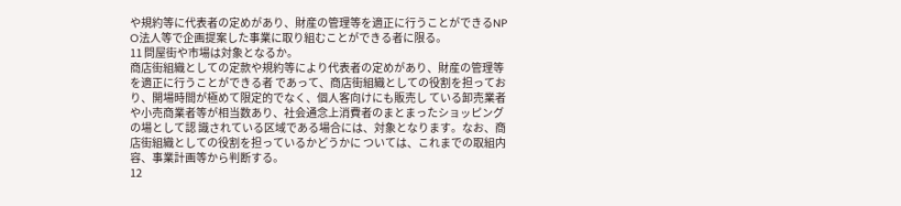や規約等に代表者の定めがあり、財産の管理等を適正に行うことができるNP O法人等で企画提案した事業に取り組むことができる者に限る。
11 問屋街や市場は対象となるか。
商店街組織としての定款や規約等により代表者の定めがあり、財産の管理等を適正に行うことができる者 であって、商店街組織としての役割を担っており、開場時間が極めて限定的でなく、個人客向けにも販売し ている卸売業者や小売商業者等が相当数あり、社会通念上消費者のまとまったショッピングの場として認 識されている区域である場合には、対象となります。なお、商店街組織としての役割を担っているかどうかに ついては、これまでの取組内容、事業計画等から判断する。
12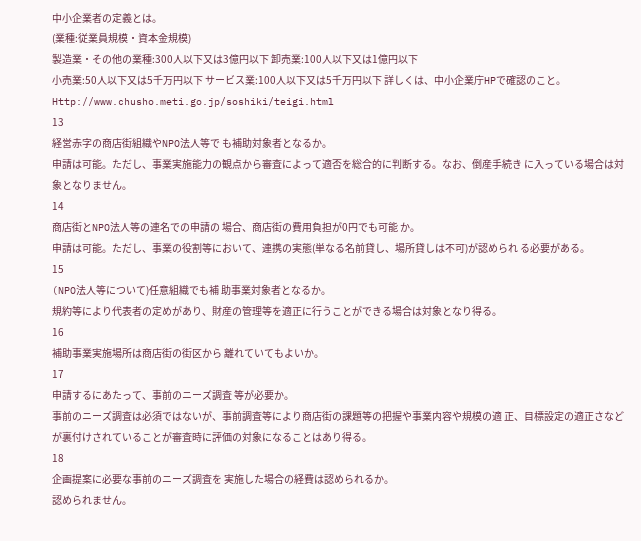中小企業者の定義とは。
(業種:従業員規模・資本金規模)
製造業・その他の業種:300人以下又は3億円以下 卸売業:100人以下又は1億円以下
小売業:50人以下又は5千万円以下 サービス業:100人以下又は5千万円以下 詳しくは、中小企業庁HPで確認のこと。
Http://www.chusho.meti.go.jp/soshiki/teigi.html
13
経営赤字の商店街組織やNPO法人等で も補助対象者となるか。
申請は可能。ただし、事業実施能力の観点から審査によって適否を総合的に判断する。なお、倒産手続き に入っている場合は対象となりません。
14
商店街とNPO法人等の連名での申請の 場合、商店街の費用負担が0円でも可能 か。
申請は可能。ただし、事業の役割等において、連携の実態(単なる名前貸し、場所貸しは不可)が認められ る必要がある。
15
(NPO法人等について)任意組織でも補 助事業対象者となるか。
規約等により代表者の定めがあり、財産の管理等を適正に行うことができる場合は対象となり得る。
16
補助事業実施場所は商店街の街区から 離れていてもよいか。
17
申請するにあたって、事前のニーズ調査 等が必要か。
事前のニーズ調査は必須ではないが、事前調査等により商店街の課題等の把握や事業内容や規模の適 正、目標設定の適正さなどが裏付けされていることが審査時に評価の対象になることはあり得る。
18
企画提案に必要な事前のニーズ調査を 実施した場合の経費は認められるか。
認められません。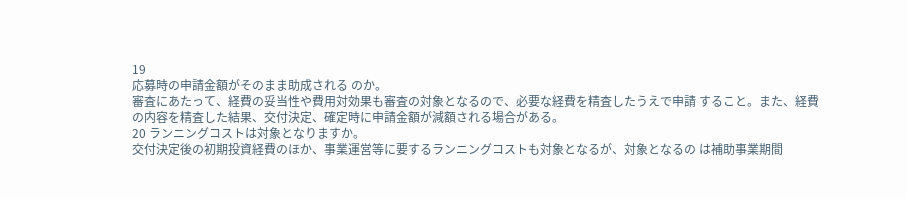19
応募時の申請金額がそのまま助成される のか。
審査にあたって、経費の妥当性や費用対効果も審査の対象となるので、必要な経費を精査したうえで申請 すること。また、経費の内容を精査した結果、交付決定、確定時に申請金額が減額される場合がある。
20 ランニングコストは対象となりますか。
交付決定後の初期投資経費のほか、事業運営等に要するランニングコストも対象となるが、対象となるの は補助事業期間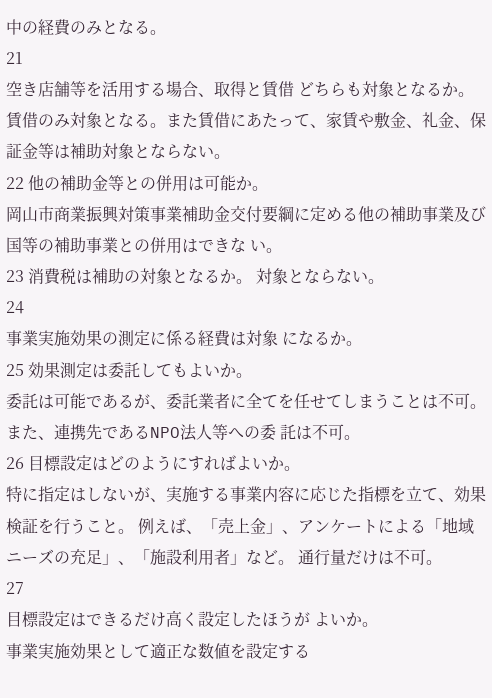中の経費のみとなる。
21
空き店舗等を活用する場合、取得と賃借 どちらも対象となるか。
賃借のみ対象となる。また賃借にあたって、家賃や敷金、礼金、保証金等は補助対象とならない。
22 他の補助金等との併用は可能か。
岡山市商業振興対策事業補助金交付要綱に定める他の補助事業及び国等の補助事業との併用はできな い。
23 消費税は補助の対象となるか。 対象とならない。
24
事業実施効果の測定に係る経費は対象 になるか。
25 効果測定は委託してもよいか。
委託は可能であるが、委託業者に全てを任せてしまうことは不可。また、連携先であるNPO法人等への委 託は不可。
26 目標設定はどのようにすればよいか。
特に指定はしないが、実施する事業内容に応じた指標を立て、効果検証を行うこと。 例えば、「売上金」、アンケートによる「地域ニーズの充足」、「施設利用者」など。 通行量だけは不可。
27
目標設定はできるだけ高く設定したほうが よいか。
事業実施効果として適正な数値を設定する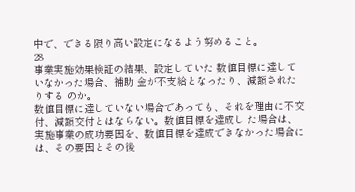中で、できる限り高い設定になるよう努めること。
28
事業実施効果検証の結果、設定していた 数値目標に達していなかった場合、補助 金が不支給となったり、減額されたりする のか。
数値目標に達していない場合であっても、それを理由に不交付、減額交付とはならない。数値目標を達成し た場合は、実施事業の成功要因を、数値目標を達成できなかった場合には、その要因とその後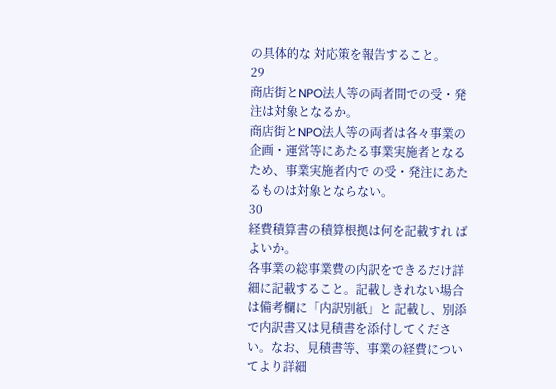の具体的な 対応策を報告すること。
29
商店街とNPO法人等の両者間での受・発 注は対象となるか。
商店街とNPO法人等の両者は各々事業の企画・運営等にあたる事業実施者となるため、事業実施者内で の受・発注にあたるものは対象とならない。
30
経費積算書の積算根拠は何を記載すれ ばよいか。
各事業の総事業費の内訳をできるだけ詳細に記載すること。記載しきれない場合は備考欄に「内訳別紙」と 記載し、別添で内訳書又は見積書を添付してください。なお、見積書等、事業の経費についてより詳細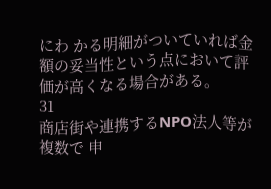にわ かる明細がついていれば金額の妥当性という点において評価が高くなる場合がある。
31
商店街や連携するNPO法人等が複数で 申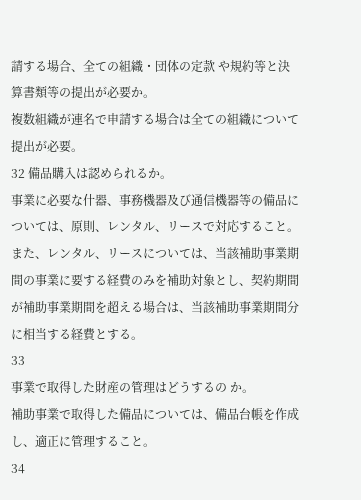請する場合、全ての組織・団体の定款 や規約等と決算書類等の提出が必要か。
複数組織が連名で申請する場合は全ての組織について提出が必要。
32 備品購入は認められるか。
事業に必要な什器、事務機器及び通信機器等の備品については、原則、レンタル、リースで対応すること。 また、レンタル、リースについては、当該補助事業期間の事業に要する経費のみを補助対象とし、契約期間 が補助事業期間を超える場合は、当該補助事業期間分に相当する経費とする。
33
事業で取得した財産の管理はどうするの か。
補助事業で取得した備品については、備品台帳を作成し、適正に管理すること。
34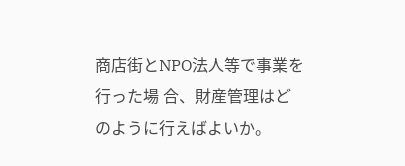商店街とNPO法人等で事業を行った場 合、財産管理はどのように行えばよいか。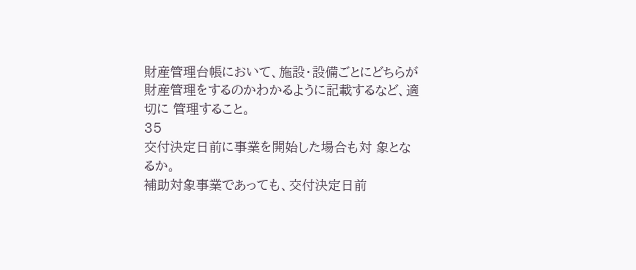財産管理台帳において、施設・設備ごとにどちらが財産管理をするのかわかるように記載するなど、適切に 管理すること。
35
交付決定日前に事業を開始した場合も対 象となるか。
補助対象事業であっても、交付決定日前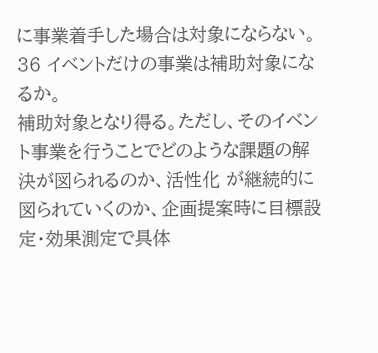に事業着手した場合は対象にならない。
36 イベントだけの事業は補助対象になるか。
補助対象となり得る。ただし、そのイベント事業を行うことでどのような課題の解決が図られるのか、活性化 が継続的に図られていくのか、企画提案時に目標設定・効果測定で具体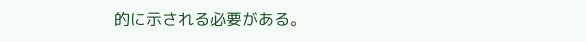的に示される必要がある。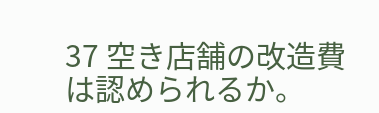37 空き店舗の改造費は認められるか。